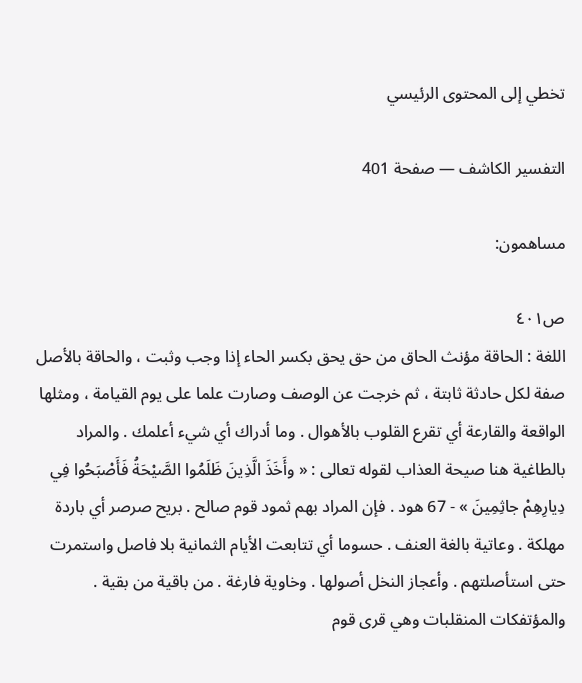تخطي إلى المحتوى الرئيسي

التفسير الكاشف — صفحة 401

مساهمون:

ص٤٠١
اللغة : الحاقة مؤنث الحاق من حق يحق بكسر الحاء إذا وجب وثبت ، والحاقة بالأصل صفة لكل حادثة ثابتة ، ثم خرجت عن الوصف وصارت علما على يوم القيامة ، ومثلها الواقعة والقارعة أي تقرع القلوب بالأهوال . وما أدراك أي شيء أعلمك . والمراد بالطاغية هنا صيحة العذاب لقوله تعالى : « وأَخَذَ الَّذِينَ ظَلَمُوا الصَّيْحَةُ فَأَصْبَحُوا فِي دِيارِهِمْ جاثِمِينَ » - 67 هود . فإن المراد بهم ثمود قوم صالح . بريح صرصر أي باردة مهلكة . وعاتية بالغة العنف . حسوما أي تتابعت الأيام الثمانية بلا فاصل واستمرت حتى استأصلتهم . وأعجاز النخل أصولها . وخاوية فارغة . من باقية من بقية . والمؤتفكات المنقلبات وهي قرى قوم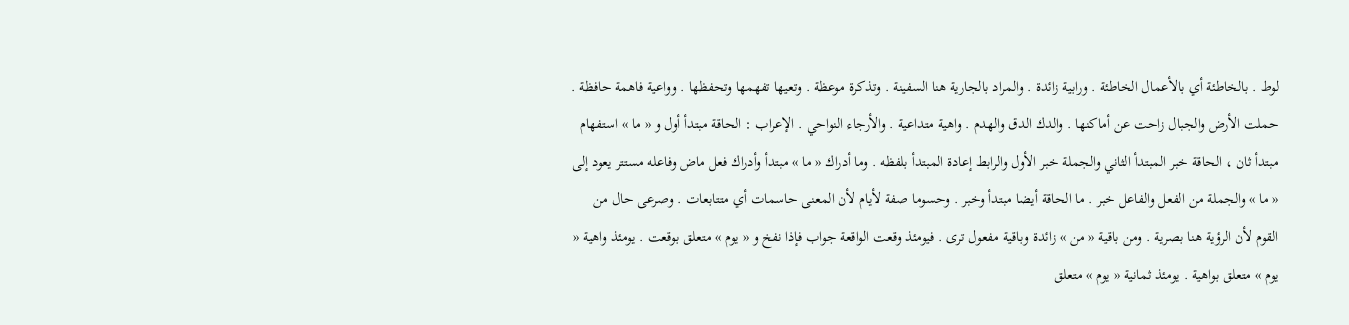لوط . بالخاطئة أي بالأعمال الخاطئة . ورابية زائدة . والمراد بالجارية هنا السفينة . وتذكرة موعظة . وتعيها تفهمها وتحفظها . وواعية فاهمة حافظة . حملت الأرض والجبال زاحت عن أماكنها . والدك الدق والهدم . واهية متداعية . والأرجاء النواحي . الإعراب : الحاقة مبتدأ أول و « ما » استفهام مبتدأ ثان ، الحاقة خبر المبتدأ الثاني والجملة خبر الأول والرابط إعادة المبتدأ بلفظه . وما أدراك « ما » مبتدأ وأدراك فعل ماض وفاعله مستتر يعود إلى « ما » والجملة من الفعل والفاعل خبر . ما الحاقة أيضا مبتدأ وخبر . وحسوما صفة لأيام لأن المعنى حاسمات أي متتابعات . وصرعى حال من القوم لأن الرؤية هنا بصرية . ومن باقية « من » زائدة وباقية مفعول ترى . فيومئذ وقعت الواقعة جواب فإذا نفخ و « يوم » متعلق بوقعت . يومئذ واهية « يوم » متعلق بواهية . يومئذ ثمانية « يوم » متعلق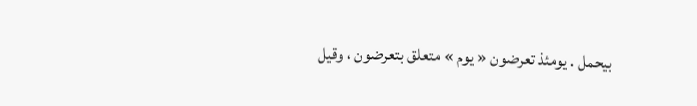بيحمل . يومئذ تعرضون « يوم » متعلق بتعرضون ، وقيل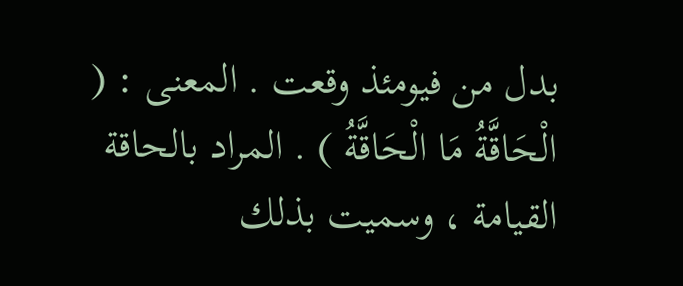بدل من فيومئذ وقعت . المعنى : ( الْحَاقَّةُ مَا الْحَاقَّةُ ) . المراد بالحاقة القيامة ، وسميت بذلك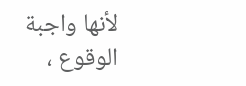لأنها واجبة الوقوع ،